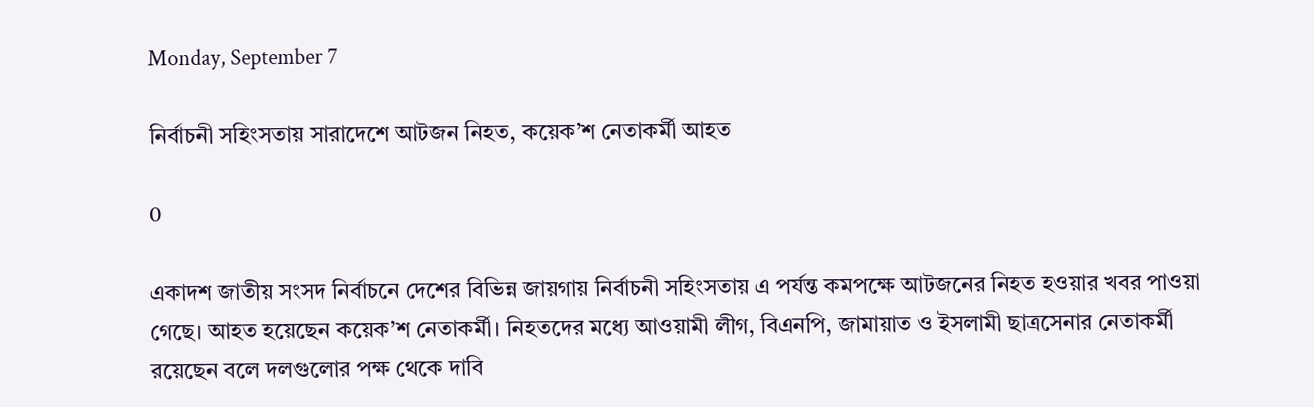Monday, September 7

নির্বাচনী সহিংসতায় সারাদেশে আটজন নিহত, কয়েক’শ নেতাকর্মী আহত

0

একাদশ জাতীয় সংসদ নির্বাচনে দেশের বিভিন্ন জায়গায় নির্বাচনী সহিংসতায় এ পর্যন্ত কমপক্ষে আটজনের নিহত হওয়ার খবর পাওয়া গেছে। আহত হয়েছেন কয়েক’শ নেতাকর্মী। নিহতদের মধ্যে আওয়ামী লীগ, বিএনপি, জামায়াত ও ইসলামী ছাত্রসেনার নেতাকর্মী রয়েছেন বলে দলগুলোর পক্ষ থেকে দাবি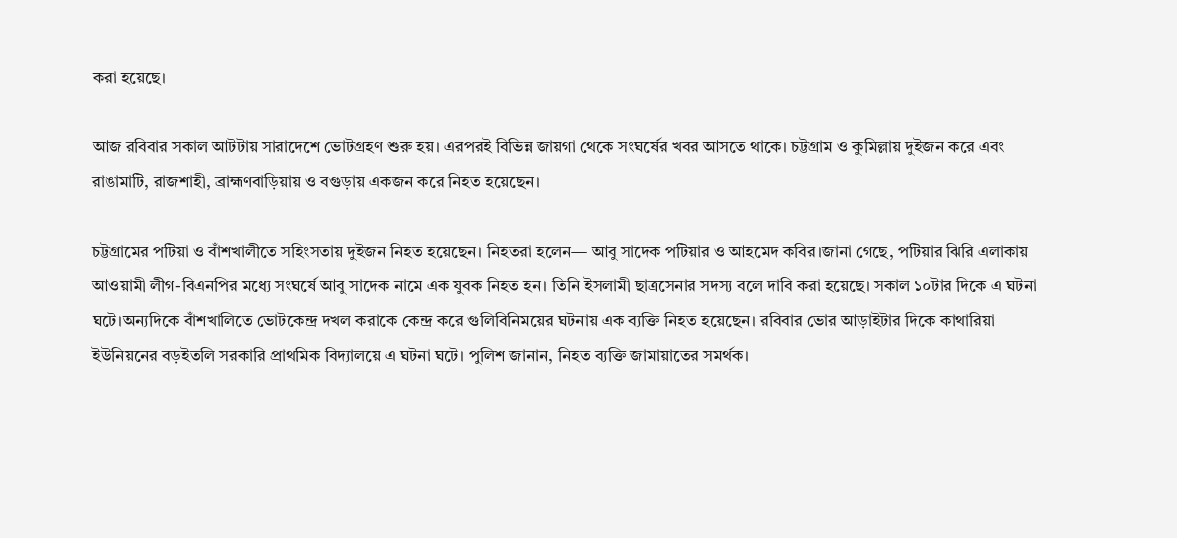করা হয়েছে।

আজ রবিবার সকাল আটটায় সারাদেশে ভোটগ্রহণ শুরু হয়। এরপরই বিভিন্ন জায়গা থেকে সংঘর্ষের খবর আসতে থাকে। চট্টগ্রাম ও কুমিল্লায় দুইজন করে এবং রাঙামাটি, রাজশাহী, ব্রাহ্মণবাড়িয়ায় ও বগুড়ায় একজন করে নিহত হয়েছেন।

চট্টগ্রামের পটিয়া ও বাঁশখালীতে সহিংসতায় দুইজন নিহত হয়েছেন। নিহতরা হলেন— আবু সাদেক পটিয়ার ও আহমেদ কবির।জানা গেছে, পটিয়ার ঝিরি এলাকায় আওয়ামী লীগ-বিএনপির মধ্যে সংঘর্ষে আবু সাদেক নামে এক যুবক নিহত হন। তিনি ইসলামী ছাত্রসেনার সদস্য বলে দাবি করা হয়েছে। সকাল ১০টার দিকে এ ঘটনা ঘটে।অন্যদিকে বাঁশখালিতে ভোটকেন্দ্র দখল করাকে কেন্দ্র করে গুলিবিনিময়ের ঘটনায় এক ব্যক্তি নিহত হয়েছেন। রবিবার ভোর আড়াইটার দিকে কাথারিয়া ইউনিয়নের বড়ইতলি সরকারি প্রাথমিক বিদ্যালয়ে এ ঘটনা ঘটে। পুলিশ জানান, নিহত ব্যক্তি জামায়াতের সমর্থক।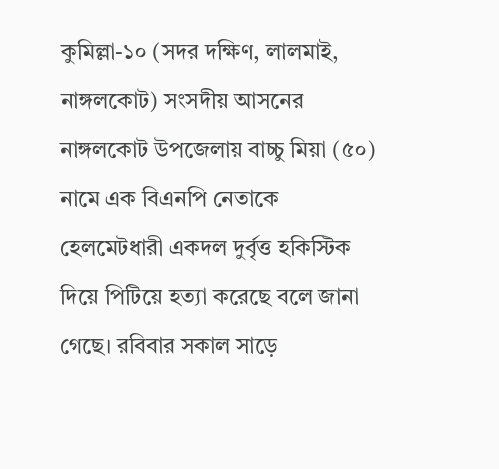কুমিল্লা-১০ (সদর দক্ষিণ, লালমাই, নাঙ্গলকোট) সংসদীয় আসনের নাঙ্গলকোট উপজেলায় বাচ্চু মিয়া (৫০) নামে এক বিএনপি নেতাকে হেলমেটধারী একদল দুর্বৃত্ত হকিস্টিক দিয়ে পিটিয়ে হত্যা করেছে বলে জানা গেছে। রবিবার সকাল সাড়ে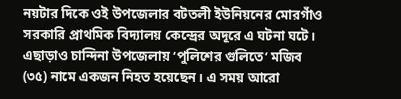নয়টার দিকে ওই উপজেলার বটতলী ইউনিয়নের মোরগাঁও সরকারি প্রাথমিক বিদ্যালয় কেন্দ্রের অদূরে এ ঘটনা ঘটে। এছাড়াও চান্দিনা উপজেলায় ‘পুলিশের গুলিতে’ মজিব (৩৫) নামে একজন নিহত হয়েছেন। এ সময় আরো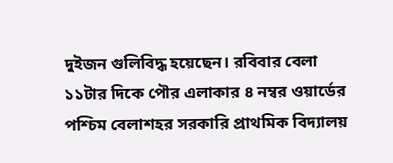দুইজন গুলিবিদ্ধ হয়েছেন। রবিবার বেলা ১১টার দিকে পৌর এলাকার ৪ নম্বর ওয়ার্ডের পশ্চিম বেলাশহর সরকারি প্রাথমিক বিদ্যালয়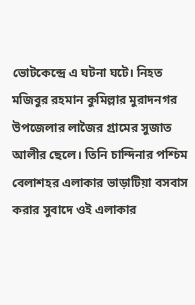ভোটকেন্দ্রে এ ঘটনা ঘটে। নিহত মজিবুর রহমান কুমিল্লার মুরাদনগর উপজেলার লাজৈর গ্রামের সুজাত আলীর ছেলে। তিনি চান্দিনার পশ্চিম বেলাশহর এলাকার ভাড়াটিয়া বসবাস করার সুবাদে ওই এলাকার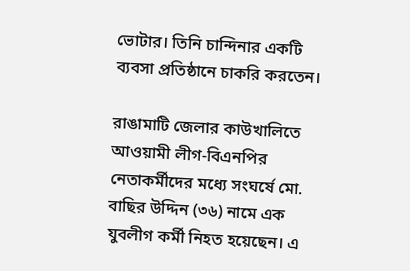ভোটার। তিনি চান্দিনার একটি ব্যবসা প্রতিষ্ঠানে চাকরি করতেন।

রাঙামাটি জেলার কাউখালিতে আওয়ামী লীগ-বিএনপির নেতাকর্মীদের মধ্যে সংঘর্ষে মো. বাছির উদ্দিন (৩৬) নামে এক যুবলীগ কর্মী নিহত হয়েছেন। এ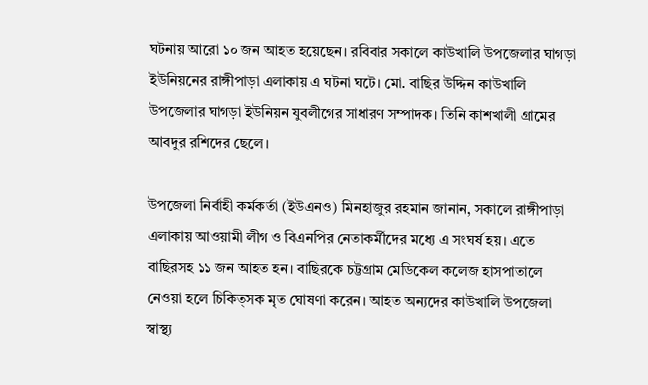ঘটনায় আরো ১০ জন আহত হয়েছেন। রবিবার সকালে কাউখালি উপজেলার ঘাগড়া ইউনিয়নের রাঙ্গীপাড়া এলাকায় এ ঘটনা ঘটে। মো. বাছির উদ্দিন কাউখালি উপজেলার ঘাগড়া ইউনিয়ন যুবলীগের সাধারণ সম্পাদক। তিনি কাশখালী গ্রামের আবদুর রশিদের ছেলে।

উপজেলা নির্বাহী কর্মকর্তা (ইউএনও) মিনহাজুর রহমান জানান, সকালে রাঙ্গীপাড়া এলাকায় আওয়ামী লীগ ও বিএনপির নেতাকর্মীদের মধ্যে এ সংঘর্ষ হয়। এতে বাছিরসহ ১১ জন আহত হন। বাছিরকে চট্টগ্রাম মেডিকেল কলেজ হাসপাতালে নেওয়া হলে চিকিত্সক মৃত ঘোষণা করেন। আহত অন্যদের কাউখালি উপজেলা স্বাস্থ্য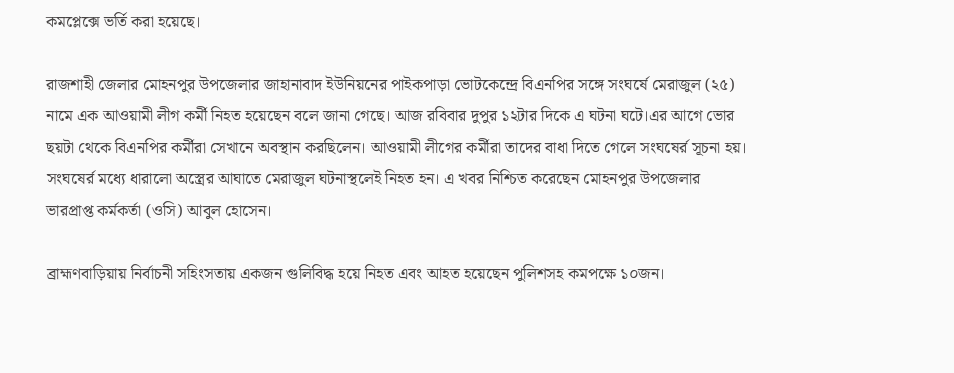কমপ্লেক্সে ভর্তি করা হয়েছে।

রাজশাহী জেলার মোহনপুর উপজেলার জাহানাবাদ ইউনিয়নের পাইকপাড়া ভোটকেন্দ্রে বিএনপির সঙ্গে সংঘর্ষে মেরাজুল (২৫) নামে এক আওয়ামী লীগ কর্মী নিহত হয়েছেন বলে জানা গেছে। আজ রবিবার দুপুর ১২টার দিকে এ ঘটনা ঘটে।এর আগে ভোর ছয়টা থেকে বিএনপির কর্মীরা সেখানে অবস্থান করছিলেন। আওয়ামী লীগের কর্মীরা তাদের বাধা দিতে গেলে সংঘষের্র সূচনা হয়। সংঘষের্র মধ্যে ধারালো অস্ত্রের আঘাতে মেরাজুল ঘটনাস্থলেই নিহত হন। এ খবর নিশ্চিত করেছেন মোহনপুর উপজেলার ভারপ্রাপ্ত কর্মকর্তা (ওসি) আবুল হোসেন।

ব্রাহ্মণবাড়িয়ায় নির্বাচনী সহিংসতায় একজন গুলিবিদ্ধ হয়ে নিহত এবং আহত হয়েছেন পুলিশসহ কমপক্ষে ১০জন।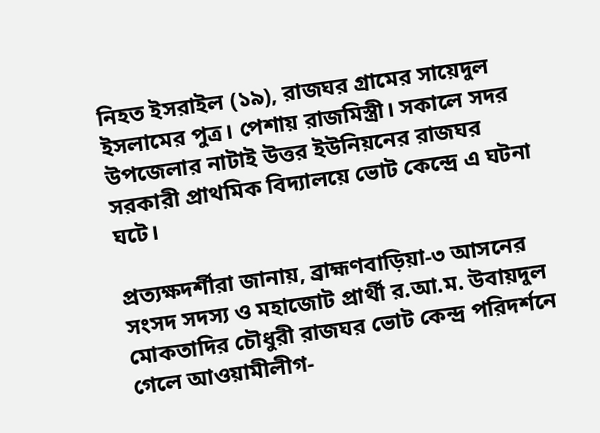নিহত ইসরাইল (১৯), রাজঘর গ্রামের সায়েদুল ইসলামের পুত্র। পেশায় রাজমিস্ত্রী। সকালে সদর উপজেলার নাটাই উত্তর ইউনিয়নের রাজঘর সরকারী প্রাথমিক বিদ্যালয়ে ভোট কেন্দ্রে এ ঘটনা ঘটে।

প্রত্যক্ষদর্শীরা জানায়, ব্রাহ্মণবাড়িয়া-৩ আসনের সংসদ সদস্য ও মহাজোট প্রার্থী র.আ.ম. উবায়দুল মোকতাদির চৌধুরী রাজঘর ভোট কেন্দ্র পরিদর্শনে গেলে আওয়ামীলীগ-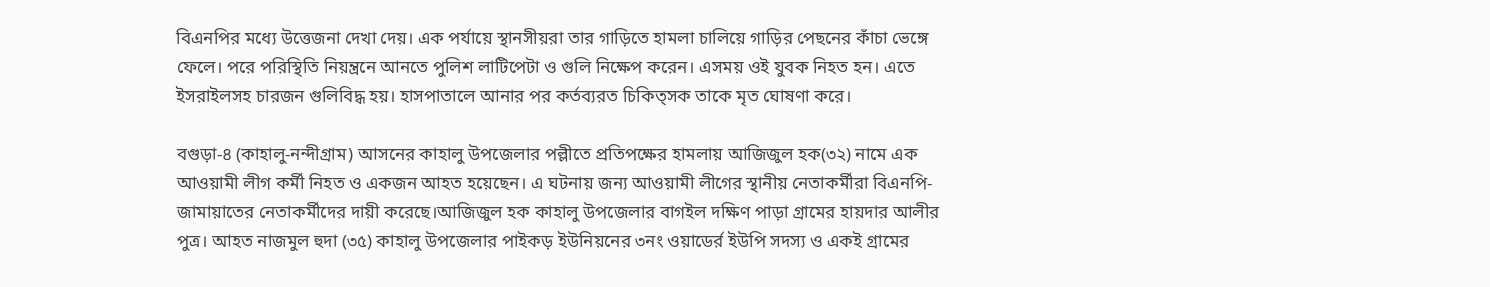বিএনপির মধ্যে উত্তেজনা দেখা দেয়। এক পর্যায়ে স্থানসীয়রা তার গাড়িতে হামলা চালিয়ে গাড়ির পেছনের কাঁচা ভেঙ্গে ফেলে। পরে পরিস্থিতি নিয়ন্ত্রনে আনতে পুলিশ লাটিপেটা ও গুলি নিক্ষেপ করেন। এসময় ওই যুবক নিহত হন। এতে ইসরাইলসহ চারজন গুলিবিদ্ধ হয়। হাসপাতালে আনার পর কর্তব্যরত চিকিত্সক তাকে মৃত ঘোষণা করে।

বগুড়া-৪ (কাহালু-নন্দীগ্রাম) আসনের কাহালু উপজেলার পল্লীতে প্রতিপক্ষের হামলায় আজিজুল হক(৩২) নামে এক আওয়ামী লীগ কর্মী নিহত ও একজন আহত হয়েছেন। এ ঘটনায় জন্য আওয়ামী লীগের স্থানীয় নেতাকর্মীরা বিএনপি-জামায়াতের নেতাকর্মীদের দায়ী করেছে।আজিজুল হক কাহালু উপজেলার বাগইল দক্ষিণ পাড়া গ্রামের হায়দার আলীর পুত্র। আহত নাজমুল হুদা (৩৫) কাহালু উপজেলার পাইকড় ইউনিয়নের ৩নং ওয়াডের্র ইউপি সদস্য ও একই গ্রামের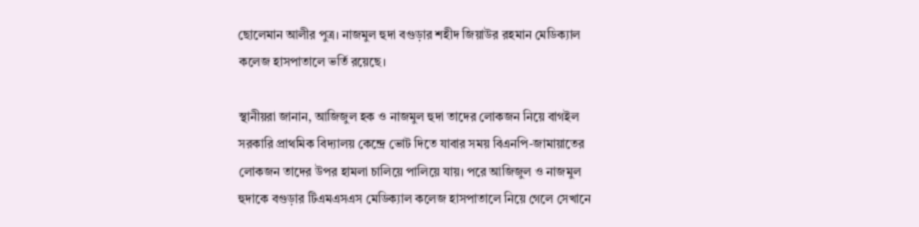ছোলেমান আলীর পুত্র। নাজমুল হুদা বগুড়ার শহীদ জিয়াউর রহমান মেডিক্যাল কলেজ হাসপাতালে ভর্তি রয়েছে।

স্থানীয়রা জানান, আজিজুল হক ও নাজমুল হুদা তাদের লোকজন নিয়ে বাগইল সরকারি প্রাথমিক বিদ্যালয় কেন্দ্রে ভোট দিতে যাবার সময় বিএনপি-জামায়াতের লোকজন তাদের উপর হামলা চালিয়ে পালিয়ে যায়। পরে আজিজুল ও নাজমুল হুদাকে বগুড়ার টিএমএসএস মেডিক্যাল কলেজ হাসপাতালে নিয়ে গেলে সেখানে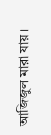আজিজুল মারা যায়।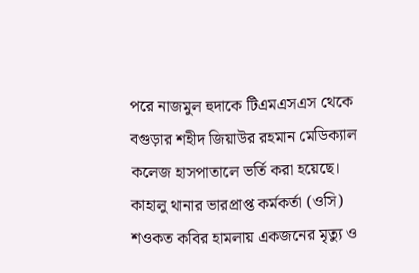পরে নাজমুল হুদাকে টিএমএসএস থেকে বগুড়ার শহীদ জিয়াউর রহমান মেডিক্যাল কলেজ হাসপাতালে ভর্তি করা হয়েছে। কাহালু থানার ভারপ্রাপ্ত কর্মকর্তা (ওসি) শওকত কবির হামলায় একজনের মৃত্যু ও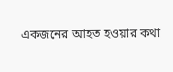একজনের আহত হওয়ার কথা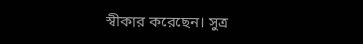স্বীকার করেছেন। সুত্র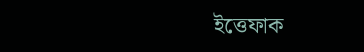ইত্তেফাক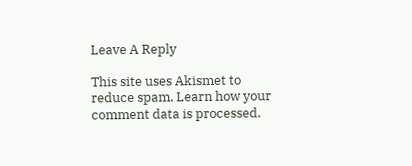Leave A Reply

This site uses Akismet to reduce spam. Learn how your comment data is processed.